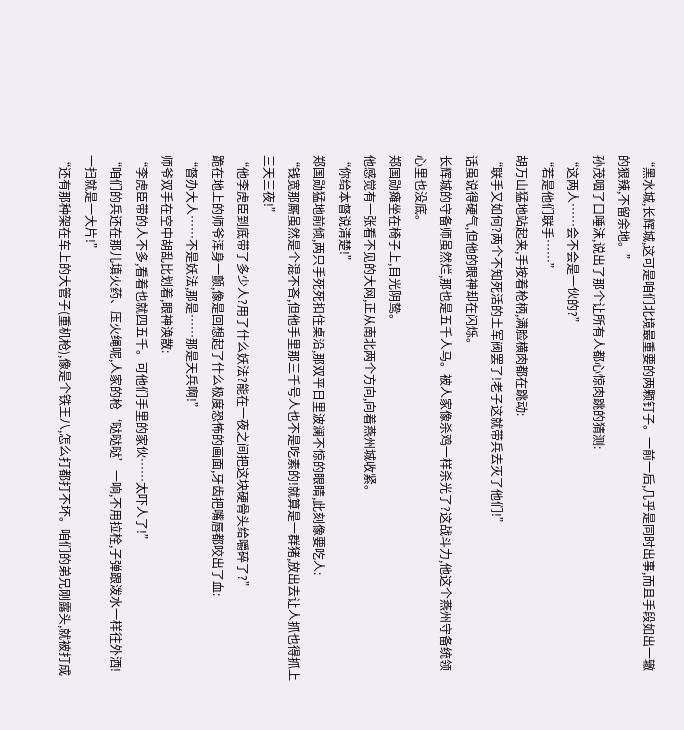“黑水城,长辉城,这可是咱们北境最重要的两颗钉子。一前一后,几乎是同时出事,而且手段如出一辙的狠辣,不留余地。”
孙茂咽了口唾沫,说出了那个让所有人都心惊肉跳的猜测:
“这两人……会不会是一伙的?”
“若是他们联手……”
胡万山猛地站起来,手按着枪柄,满脸横肉都在跳动:
“联手又如何?两个不知死活的土军阀罢了!老子这就带兵去灭了他们!”
话虽说得硬气,但他的眼神却在闪烁。
长辉城的守备师虽然烂,那也是五千人马。被人家像杀鸡一样杀光了?这战斗力,他这个燕州守备统领心里也没底。
郑国勋瘫坐在椅子上,目光阴鸷。
他感觉有一张看不见的大网,正从南北两个方向,向着燕州城收紧。
“你给本督说清楚!”
郑国勋猛地前倾,两只手死死扣住桌沿,那双平日里波澜不惊的眼睛,此刻像要吃人:
“钱宽那厮虽然是个混不吝,但他手里那三千号人也不是吃素的!就算是一群猪,放出去让人抓也得抓上三天三夜!”
“他李虎臣到底带了多少人?用了什么妖法?能在一夜之间把这块硬骨头给嚼碎了?”
跪在地上的师爷浑身一颤,像是回想起了什么极度恐怖的画面,牙齿把嘴唇都咬出了血:
“督办大人……不是妖法,那是……那是天兵啊!”
师爷双手在空中胡乱比划着,眼神涣散:
“李虎臣带的人不多,看着也就四五千。可他们手里的家伙……太吓人了!”
“咱们的兵还在那儿填火药、压火绳呢,人家的枪‘哒哒哒’一响,不用拉栓,子弹跟泼水一样往外洒!一扫就是一大片!”
“还有那种架在车上的大管子(重机枪),像是个铁王八,怎么打都打不坏。咱们的弟兄刚露头,就被打成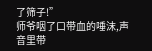了筛子!”
师爷咽了口带血的唾沫,声音里带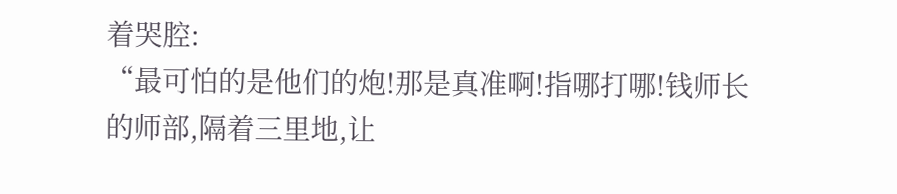着哭腔:
“最可怕的是他们的炮!那是真准啊!指哪打哪!钱师长的师部,隔着三里地,让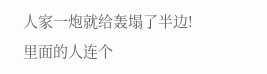人家一炮就给轰塌了半边!里面的人连个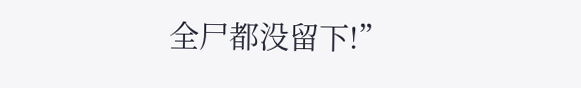全尸都没留下!”